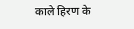काले हिरण के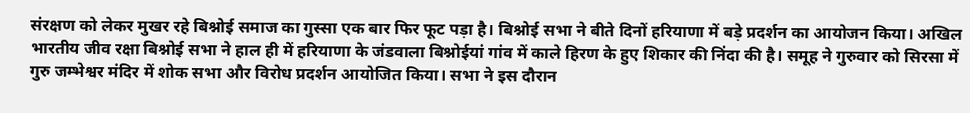संरक्षण को लेकर मुखर रहे बिश्नोई समाज का गुस्सा एक बार फिर फूट पड़ा है। बिश्नोई सभा ने बीते दिनों हरियाणा में बड़े प्रदर्शन का आयोजन किया। अखिल भारतीय जीव रक्षा बिश्नोई सभा ने हाल ही में हरियाणा के जंडवाला बिश्नोईयां गांव में काले हिरण के हुए शिकार की निंदा की है। समूह ने गुरुवार को सिरसा में गुरु जम्भेश्वर मंदिर में शोक सभा और विरोध प्रदर्शन आयोजित किया। सभा ने इस दौरान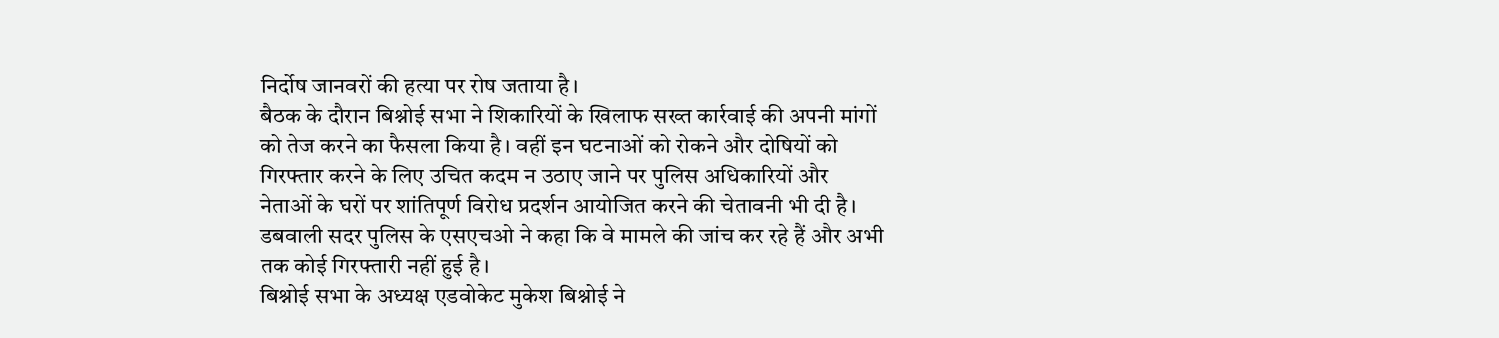निर्दोष जानवरों की हत्या पर रोष जताया है।
बैठक के दौरान बिश्नोई सभा ने शिकारियों के खिलाफ सख्त कार्रवाई की अपनी मांगों को तेज करने का फैसला किया है। वहीं इन घटनाओं को रोकने और दोषियों को गिरफ्तार करने के लिए उचित कदम न उठाए जाने पर पुलिस अधिकारियों और नेताओं के घरों पर शांतिपूर्ण विरोध प्रदर्शन आयोजित करने की चेतावनी भी दी है। डबवाली सदर पुलिस के एसएचओ ने कहा कि वे मामले की जांच कर रहे हैं और अभी तक कोई गिरफ्तारी नहीं हुई है।
बिश्नोई सभा के अध्यक्ष एडवोकेट मुकेश बिश्नोई ने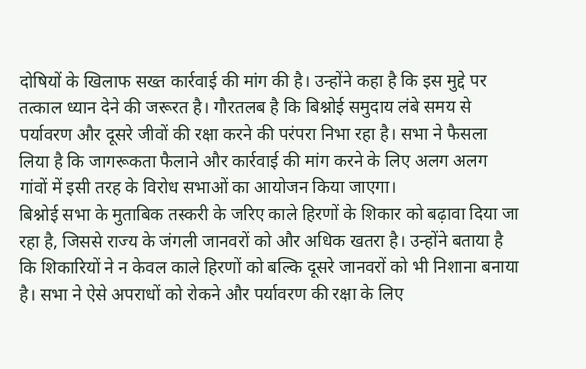दोषियों के खिलाफ सख्त कार्रवाई की मांग की है। उन्होंने कहा है कि इस मुद्दे पर तत्काल ध्यान देने की जरूरत है। गौरतलब है कि बिश्नोई समुदाय लंबे समय से पर्यावरण और दूसरे जीवों की रक्षा करने की परंपरा निभा रहा है। सभा ने फैसला लिया है कि जागरूकता फैलाने और कार्रवाई की मांग करने के लिए अलग अलग गांवों में इसी तरह के विरोध सभाओं का आयोजन किया जाएगा।
बिश्नोई सभा के मुताबिक तस्करी के जरिए काले हिरणों के शिकार को बढ़ावा दिया जा रहा है, जिससे राज्य के जंगली जानवरों को और अधिक खतरा है। उन्होंने बताया है कि शिकारियों ने न केवल काले हिरणों को बल्कि दूसरे जानवरों को भी निशाना बनाया है। सभा ने ऐसे अपराधों को रोकने और पर्यावरण की रक्षा के लिए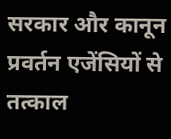सरकार और कानून प्रवर्तन एजेंसियों से तत्काल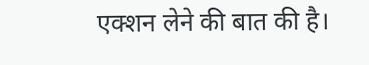एक्शन लेने की बात की है।